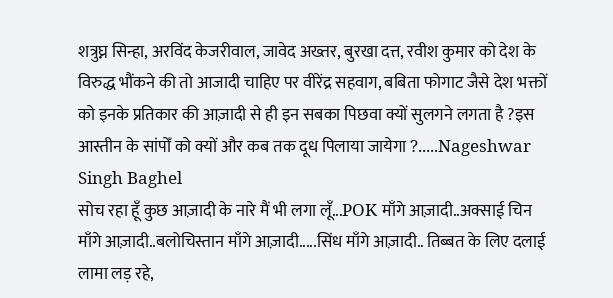शत्रुघ्न सिन्हा, अरविंद केजरीवाल, जावेद अख्तर, बुरखा दत्त, रवीश कुमार को देश के विरुद्ध भौंकने की तो आजादी चाहिए पर वीरेंद्र सहवाग, बबिता फोगाट जैसे देश भक्तों को इनके प्रतिकार की आज़ादी से ही इन सबका पिछवा क्यों सुलगने लगता है ?इस आस्तीन के सांपोँ को क्यों और कब तक दूध पिलाया जायेगा ?.....Nageshwar Singh Baghel
सोच रहा हूँ कुछ आज़ादी के नारे मैं भी लगा लूँ...POK माँगे आज़ादी..अक्साई चिन माँगे आज़ादी..बलोचिस्तान माँगे आज़ादी.....सिंध माँगे आज़ादी.. तिब्बत के लिए दलाई लामा लड़ रहे,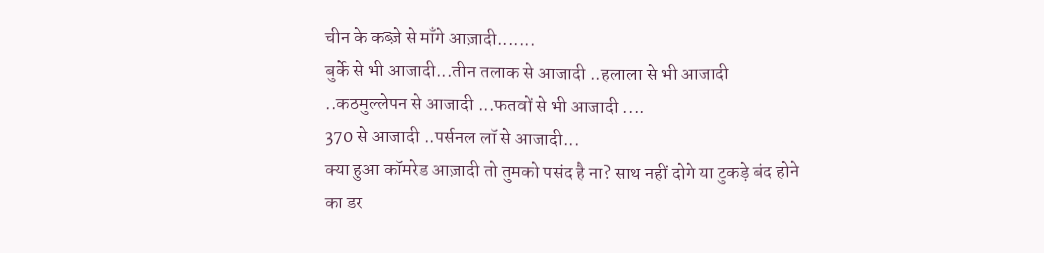चीन के कब्ज़े से माँगे आज़ादी.......
बुर्के से भी आजादी...तीन तलाक से आजादी ..हलाला से भी आजादी ..कठमुल्लेपन से आजादी ...फतवों से भी आजादी ....
370 से आजादी ..पर्सनल लॉ से आजादी...
क्या हुआ कॉमरेड आज़ादी तो तुमको पसंद है ना? साथ नहीं दोगे या टुकड़े बंद होने का डर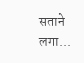सताने लगा...